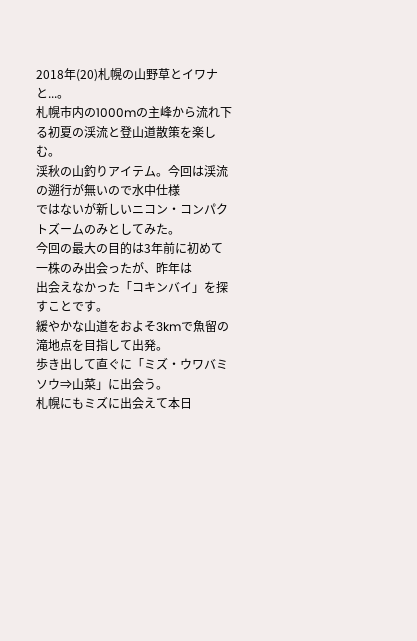2018年(20)札幌の山野草とイワナと...。
札幌市内の1000mの主峰から流れ下る初夏の渓流と登山道散策を楽しむ。
渓秋の山釣りアイテム。今回は渓流の遡行が無いので水中仕様
ではないが新しいニコン・コンパクトズームのみとしてみた。
今回の最大の目的は3年前に初めて一株のみ出会ったが、昨年は
出会えなかった「コキンバイ」を探すことです。
緩やかな山道をおよそ3kmで魚留の滝地点を目指して出発。
歩き出して直ぐに「ミズ・ウワバミソウ⇒山菜」に出会う。
札幌にもミズに出会えて本日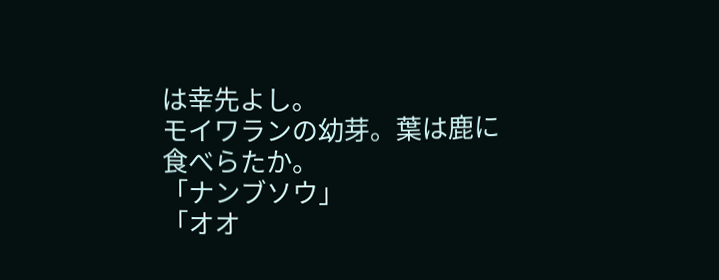は幸先よし。
モイワランの幼芽。葉は鹿に食べらたか。
「ナンブソウ」
「オオ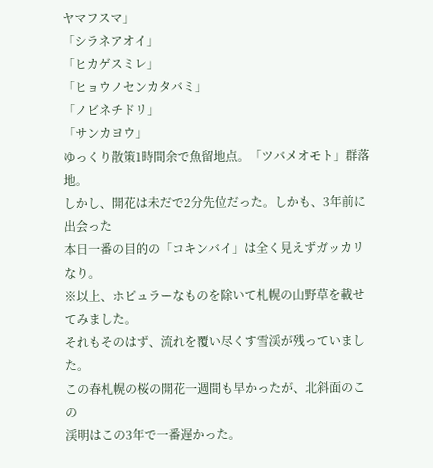ヤマフスマ」
「シラネアオイ」
「ヒカゲスミレ」
「ヒョウノセンカタバミ」
「ノビネチドリ」
「サンカヨウ」
ゆっくり散策1時間余で魚留地点。「ツバメオモト」群落地。
しかし、開花は未だで2分先位だった。しかも、3年前に出会った
本日一番の目的の「コキンバイ」は全く見えずガッカリなり。
※以上、ホピュラーなものを除いて札幌の山野草を載せてみました。
それもそのはず、流れを覆い尽くす雪渓が残っていました。
この春札幌の桜の開花一週間も早かったが、北斜面のこの
渓明はこの3年で一番遅かった。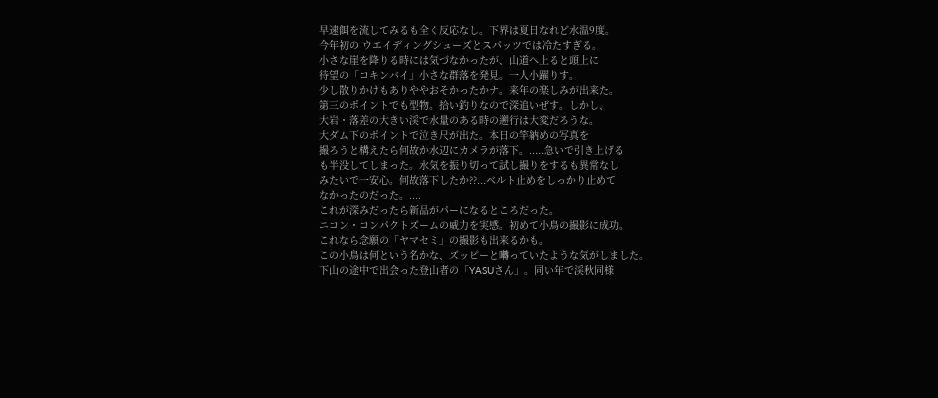早速餌を流してみるも全く反応なし。下界は夏日なれど水温9度。
今年初の ウエイディングシューズとスパッツでは冷たすぎる。
小さな崖を降りる時には気づなかったが、山道へ上ると頭上に
待望の「コキンバイ」小さな群落を発見。一人小躍りす。
少し散りかけもありややおそかったかナ。来年の楽しみが出来た。
第三のポイントでも型物。拾い釣りなので深追いぜす。しかし、
大岩・落差の大きい渓で水量のある時の遡行は大変だろうな。
大ダム下のポイントで泣き尺が出た。本日の竿納めの写真を
撮ろうと構えたら何故か水辺にカメラが落下。.....急いで引き上げる
も半没してしまった。水気を振り切って試し撮りをするも異常なし
みたいで一安心。何故落下したか??...ベルト止めをしっかり止めて
なかったのだった。....
これが深みだったら新品がパーになるところだった。
ニコン・コンパクトズームの威力を実感。初めて小鳥の撮影に成功。
これなら念願の「ヤマセミ」の撮影も出来るかも。
この小鳥は何という名かな、ズッピーと囀っていたような気がしました。
下山の途中で出会った登山者の「YASUさん」。同い年で渓秋同様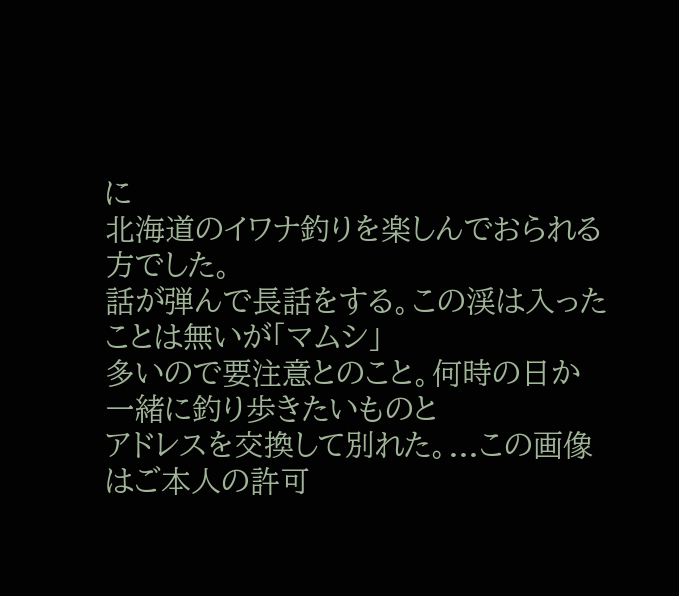に
北海道のイワナ釣りを楽しんでおられる方でした。
話が弾んで長話をする。この渓は入ったことは無いが「マムシ」
多いので要注意とのこと。何時の日か一緒に釣り歩きたいものと
アドレスを交換して別れた。...この画像はご本人の許可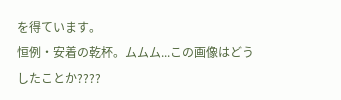を得ています。
恒例・安着の乾杯。ムムム...この画像はどうしたことか????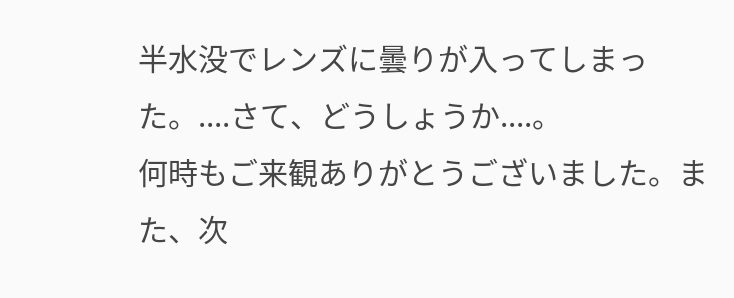半水没でレンズに曇りが入ってしまった。....さて、どうしょうか....。
何時もご来観ありがとうございました。また、次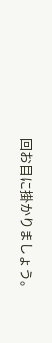回お目に掛かりましょう。